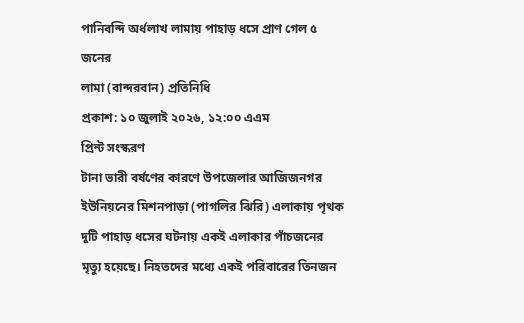পানিবন্দি অর্ধলাখ লামায় পাহাড় ধসে প্রাণ গেল ৫ জনের
লামা (বান্দরবান) প্রতিনিধি
প্রকাশ: ১০ জুলাই ২০২৬, ১২:০০ এএম
প্রিন্ট সংস্করণ
টানা ভারী বর্ষণের কারণে উপজেলার আজিজনগর ইউনিয়নের মিশনপাড়া (পাগলির ঝিরি) এলাকায় পৃথক দুটি পাহাড় ধসের ঘটনায় একই এলাকার পাঁচজনের মৃত্যু হয়েছে। নিহতদের মধ্যে একই পরিবারের তিনজন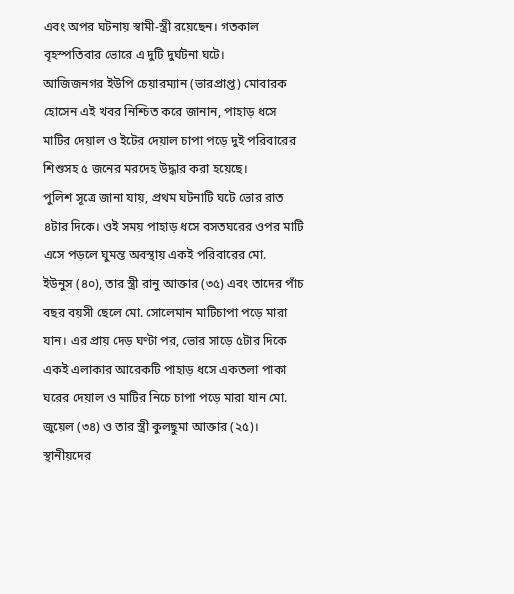এবং অপর ঘটনায় স্বামী-স্ত্রী রয়েছেন। গতকাল বৃহস্পতিবার ভোরে এ দুটি দুর্ঘটনা ঘটে।
আজিজনগর ইউপি চেয়ারম্যান (ভারপ্রাপ্ত) মোবারক হোসেন এই খবর নিশ্চিত করে জানান, পাহাড় ধসে মাটির দেয়াল ও ইটের দেয়াল চাপা পড়ে দুই পরিবারের শিশুসহ ৫ জনের মরদেহ উদ্ধার করা হয়েছে।
পুলিশ সূত্রে জানা যায়, প্রথম ঘটনাটি ঘটে ভোর রাত ৪টার দিকে। ওই সময় পাহাড় ধসে বসতঘরের ওপর মাটি এসে পড়লে ঘুমন্ত অবস্থায় একই পরিবারের মো.
ইউনুস (৪০), তার স্ত্রী রানু আক্তার (৩৫) এবং তাদের পাঁচ বছর বয়সী ছেলে মো. সোলেমান মাটিচাপা পড়ে মারা যান। এর প্রায় দেড় ঘণ্টা পর, ভোর সাড়ে ৫টার দিকে একই এলাকার আরেকটি পাহাড় ধসে একতলা পাকা ঘরের দেয়াল ও মাটির নিচে চাপা পড়ে মারা যান মো. জুয়েল (৩৪) ও তার স্ত্রী কুলছুমা আক্তার (২৫)।
স্থানীয়দের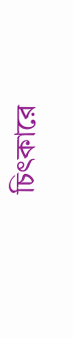চিৎকারে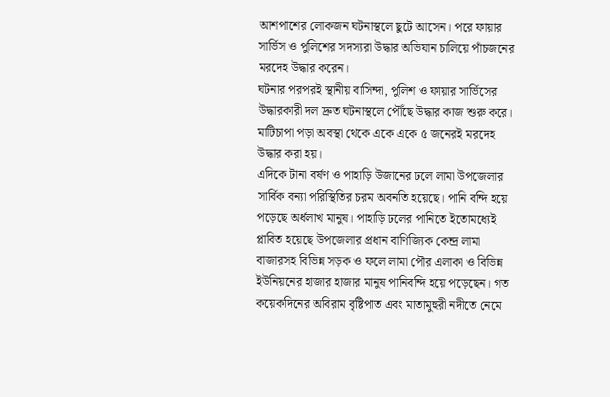আশপাশের লোকজন ঘটনাস্থলে ছুটে আসেন। পরে ফায়ার সার্ভিস ও পুলিশের সদস্যরা উদ্ধার অভিযান চালিয়ে পাঁচজনের মরদেহ উদ্ধার করেন।
ঘটনার পরপরই স্থানীয় বাসিন্দা, পুলিশ ও ফায়ার সার্ভিসের উদ্ধারকারী দল দ্রুত ঘটনাস্থলে পৌঁছে উদ্ধার কাজ শুরু করে। মাটিচাপা পড়া অবস্থা থেকে একে একে ৫ জনেরই মরদেহ উদ্ধার করা হয়।
এদিকে টানা বর্ষণ ও পাহাড়ি উজানের ঢলে লামা উপজেলার সার্বিক বন্যা পরিস্থিতির চরম অবনতি হয়েছে। পানি বন্দি হয়ে পড়েছে অর্ধলাখ মানুষ। পাহাড়ি ঢলের পানিতে ইতোমধ্যেই প্লাবিত হয়েছে উপজেলার প্রধান বাণিজ্যিক কেন্দ্র লামা বাজারসহ বিভিন্ন সড়ক ও ফলে লামা পৌর এলাকা ও বিভিন্ন ইউনিয়নের হাজার হাজার মানুষ পানিবন্দি হয়ে পড়েছেন। গত কয়েকদিনের অবিরাম বৃষ্টিপাত এবং মাতামুহুরী নদীতে নেমে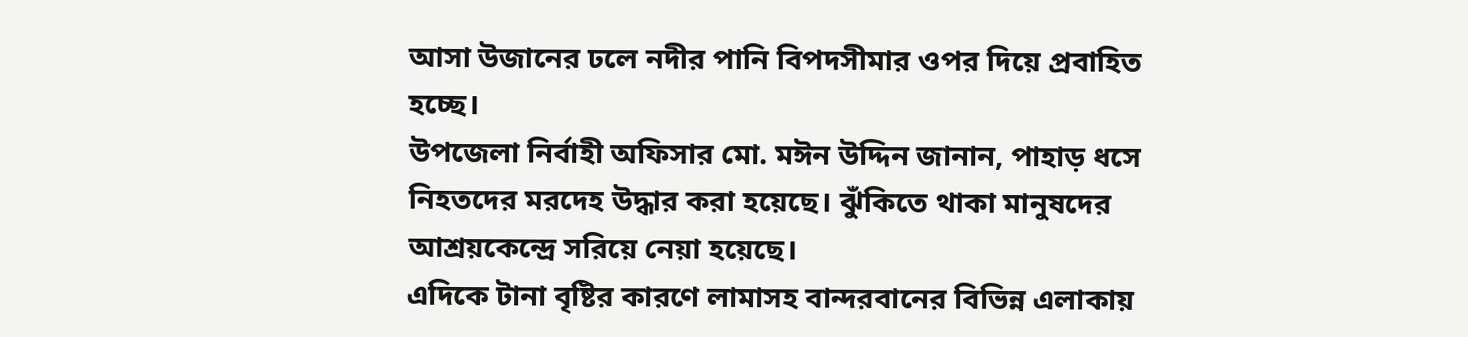আসা উজানের ঢলে নদীর পানি বিপদসীমার ওপর দিয়ে প্রবাহিত হচ্ছে।
উপজেলা নির্বাহী অফিসার মো. মঈন উদ্দিন জানান, পাহাড় ধসে নিহতদের মরদেহ উদ্ধার করা হয়েছে। ঝুঁকিতে থাকা মানুষদের আশ্রয়কেন্দ্রে সরিয়ে নেয়া হয়েছে।
এদিকে টানা বৃষ্টির কারণে লামাসহ বান্দরবানের বিভিন্ন এলাকায়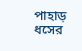পাহাড় ধসের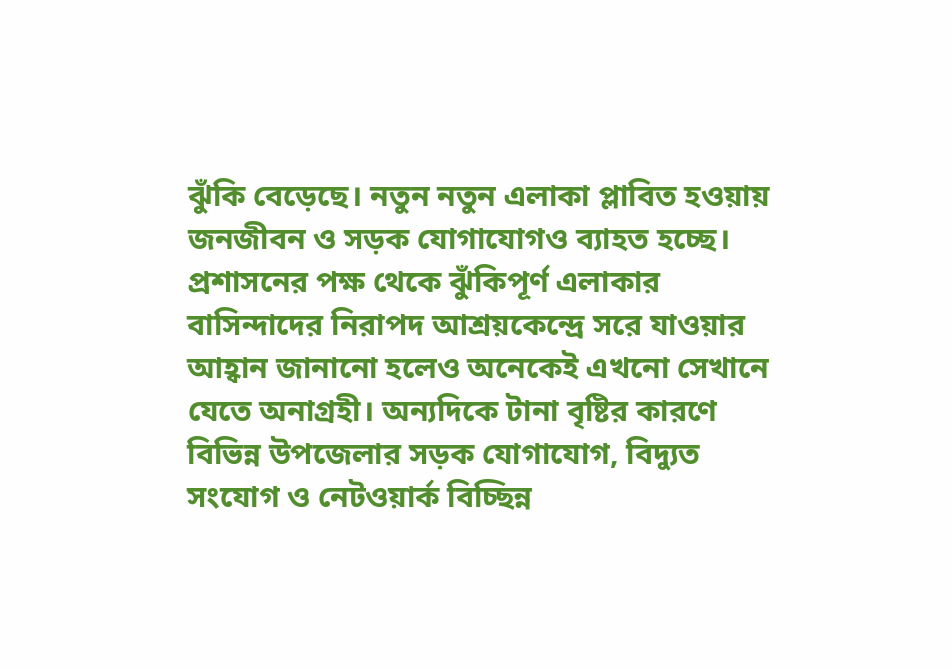ঝুঁকি বেড়েছে। নতুন নতুন এলাকা প্লাবিত হওয়ায় জনজীবন ও সড়ক যোগাযোগও ব্যাহত হচ্ছে। প্রশাসনের পক্ষ থেকে ঝুঁকিপূর্ণ এলাকার বাসিন্দাদের নিরাপদ আশ্রয়কেন্দ্রে সরে যাওয়ার আহ্বান জানানো হলেও অনেকেই এখনো সেখানে যেতে অনাগ্রহী। অন্যদিকে টানা বৃষ্টির কারণে বিভিন্ন উপজেলার সড়ক যোগাযোগ, বিদ্যুত সংযোগ ও নেটওয়ার্ক বিচ্ছিন্ন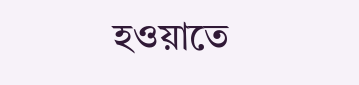হওয়াতে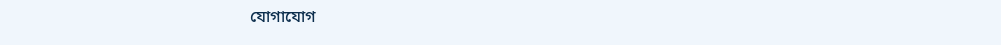যোগাযোগ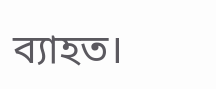ব্যাহত।